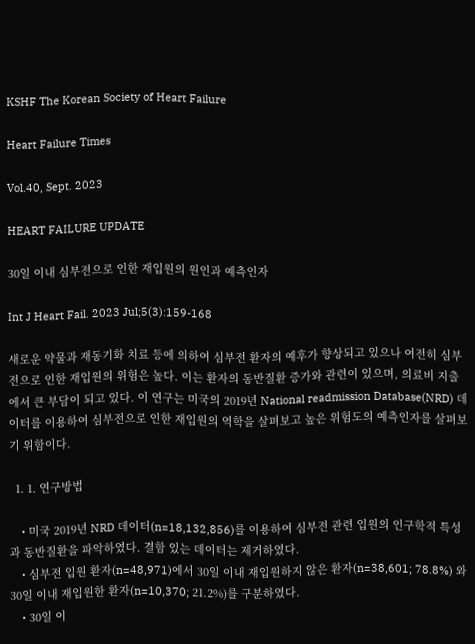KSHF The Korean Society of Heart Failure

Heart Failure Times

Vol.40, Sept. 2023

HEART FAILURE UPDATE

30일 이내 심부전으로 인한 재입원의 원인과 예측인자

Int J Heart Fail. 2023 Jul;5(3):159-168

새로운 약물과 재동기화 치료 등에 의하여 심부전 환자의 예후가 향상되고 있으나 여전히 심부전으로 인한 재입원의 위험은 높다. 이는 환자의 동반질환 증가와 관련이 있으며, 의료비 지출에서 큰 부담이 되고 있다. 이 연구는 미국의 2019년 National readmission Database(NRD) 데이터를 이용하여 심부전으로 인한 재입원의 역학을 살펴보고 높은 위험도의 예측인자를 살펴보기 위함이다.

  1. 1. 연구방법

    • 미국 2019년 NRD 데이터(n=18,132,856)를 이용하여 심부전 관련 입원의 인구학적 특성과 동반질환을 파악하였다. 결함 있는 데이터는 제거하였다.
    • 심부전 입원 환자(n=48,971)에서 30일 이내 재입원하지 않은 환자(n=38,601; 78.8%) 와 30일 이내 재입원한 환자(n=10,370; 21.2%)를 구분하였다.
    • 30일 이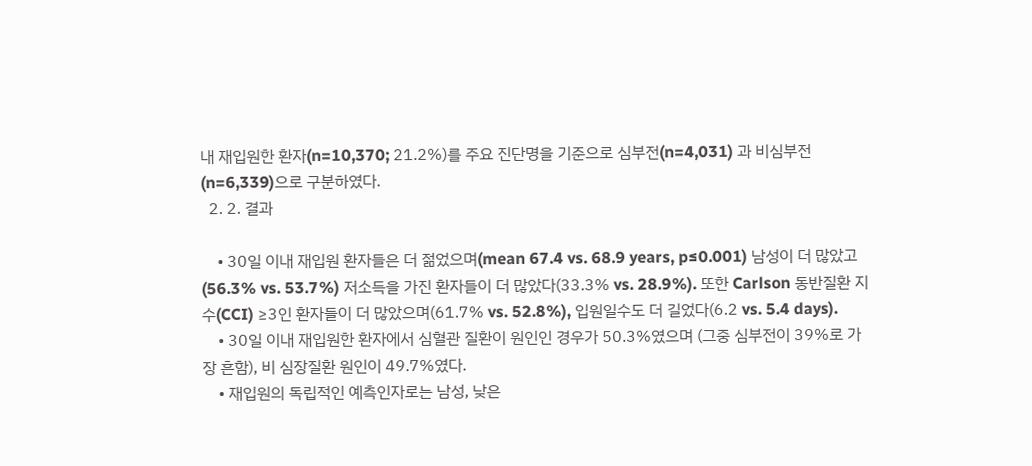내 재입원한 환자(n=10,370; 21.2%)를 주요 진단명을 기준으로 심부전(n=4,031) 과 비심부전(n=6,339)으로 구분하였다.
  2. 2. 결과

    • 30일 이내 재입원 환자들은 더 젊었으며(mean 67.4 vs. 68.9 years, p≤0.001) 남성이 더 많았고(56.3% vs. 53.7%) 저소득을 가진 환자들이 더 많았다(33.3% vs. 28.9%). 또한 Carlson 동반질환 지수(CCI) ≥3인 환자들이 더 많았으며(61.7% vs. 52.8%), 입원일수도 더 길었다(6.2 vs. 5.4 days).
    • 30일 이내 재입원한 환자에서 심혈관 질환이 원인인 경우가 50.3%였으며 (그중 심부전이 39%로 가장 흔함), 비 심장질환 원인이 49.7%였다.
    • 재입원의 독립적인 예측인자로는 남성, 낮은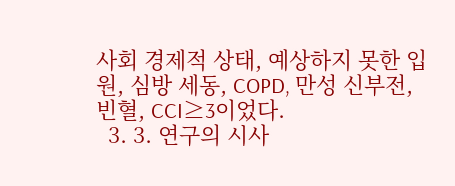사회 경제적 상태, 예상하지 못한 입원, 심방 세동, COPD, 만성 신부전, 빈혈, CCI≥3이었다.
  3. 3. 연구의 시사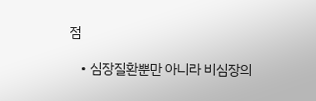점

    • 심장질환뿐만 아니라 비심장의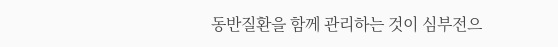동반질환을 함께 관리하는 것이 심부전으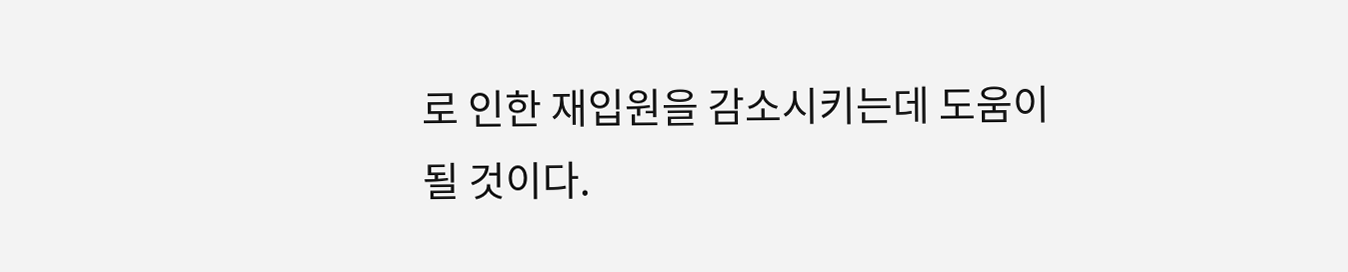로 인한 재입원을 감소시키는데 도움이 될 것이다.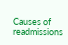Causes of readmissions